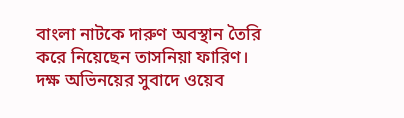বাংলা নাটকে দারুণ অবস্থান তৈরি করে নিয়েছেন তাসনিয়া ফারিণ। দক্ষ অভিনয়ের সুবাদে ওয়েব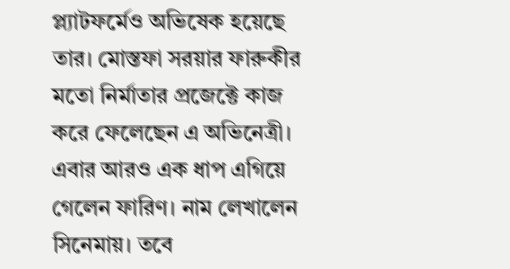প্ল্যাটফর্মেও অভিষেক হয়েছে তার। মোস্তফা সরয়ার ফারুকীর মতো নির্মাতার প্রজেক্টে কাজ করে ফেলেছেন এ অভিনেত্রী।
এবার আরও এক ধাপ এগিয়ে গেলেন ফারিণ। নাম লেখালেন সিনেমায়। তবে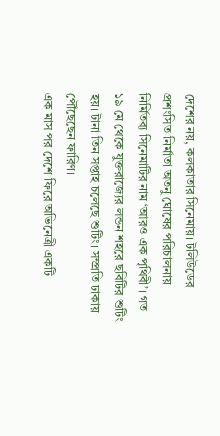দেশের নয়, কলকাতার সিনেমায়। টলিউডের প্রশংসিত নির্মাতা অতনু ঘোষের পরিচালনায় নির্মিতব্য সিনেমাটির নাম ‘আরও এক পৃথিবী’। গত ১৯ মে থেকে যুক্তরাজ্যের লন্ডন শহরে ছবিটির শুটিং হয়। টানা তিন সপ্তাহ চলেছে শুটিং। সম্প্রতি ঢাকায় পৌঁছেছেন ফারিণ।
এক মাস পর দেশে ফিরে অভিনেত্রী একটি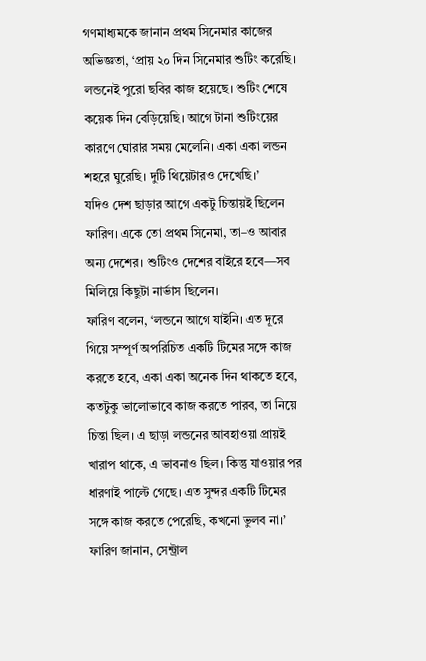গণমাধ্যমকে জানান প্রথম সিনেমার কাজের অভিজ্ঞতা, ‘প্রায় ২০ দিন সিনেমার শুটিং করেছি। লন্ডনেই পুরো ছবির কাজ হয়েছে। শুটিং শেষে কয়েক দিন বেড়িয়েছি। আগে টানা শুটিংয়ের কারণে ঘোরার সময় মেলেনি। একা একা লন্ডন শহরে ঘুরেছি। দুটি থিয়েটারও দেখেছি।’
যদিও দেশ ছাড়ার আগে একটু চিন্তায়ই ছিলেন ফারিণ। একে তো প্রথম সিনেমা, তা–ও আবার অন্য দেশের। শুটিংও দেশের বাইরে হবে—সব মিলিয়ে কিছুটা নার্ভাস ছিলেন।
ফারিণ বলেন, ‘লন্ডনে আগে যাইনি। এত দূরে গিয়ে সম্পূর্ণ অপরিচিত একটি টিমের সঙ্গে কাজ করতে হবে, একা একা অনেক দিন থাকতে হবে, কতটুকু ভালোভাবে কাজ করতে পারব, তা নিয়ে চিন্তা ছিল। এ ছাড়া লন্ডনের আবহাওয়া প্রায়ই খারাপ থাকে, এ ভাবনাও ছিল। কিন্তু যাওয়ার পর ধারণাই পাল্টে গেছে। এত সুন্দর একটি টিমের সঙ্গে কাজ করতে পেরেছি, কখনো ভুলব না।’
ফারিণ জানান, সেন্ট্রাল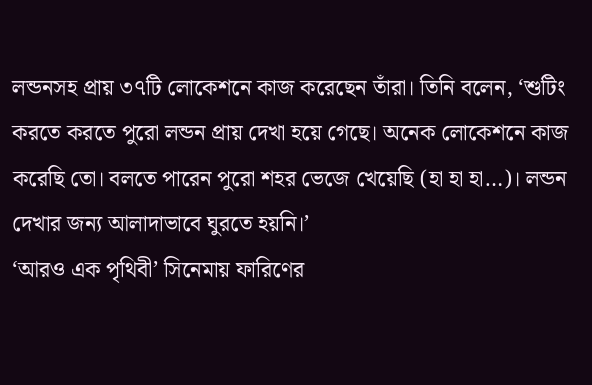লন্ডনসহ প্রায় ৩৭টি লোকেশনে কাজ করেছেন তাঁরা। তিনি বলেন, ‘শুটিং করতে করতে পুরো লন্ডন প্রায় দেখা হয়ে গেছে। অনেক লোকেশনে কাজ করেছি তো। বলতে পারেন পুরো শহর ভেজে খেয়েছি (হা হা হা…)। লন্ডন দেখার জন্য আলাদাভাবে ঘুরতে হয়নি।’
‘আরও এক পৃথিবী’ সিনেমায় ফারিণের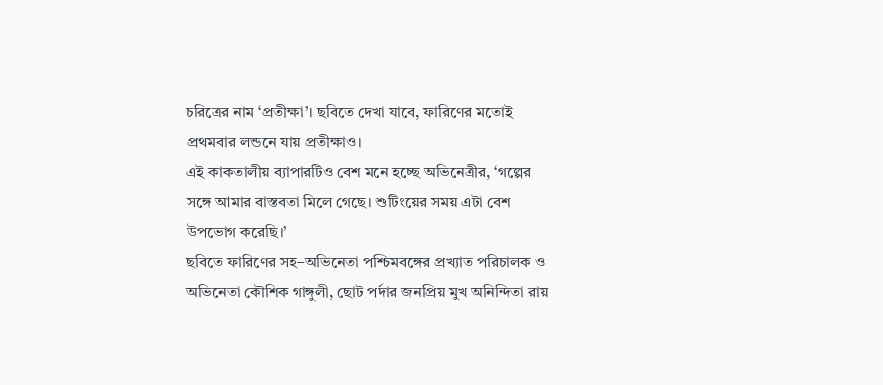চরিত্রের নাম ‘প্রতীক্ষা’। ছবিতে দেখা যাবে, ফারিণের মতোই প্রথমবার লন্ডনে যায় প্রতীক্ষাও।
এই কাকতালীয় ব্যাপারটিও বেশ মনে হচ্ছে অভিনেত্রীর, ‘গল্পের সঙ্গে আমার বাস্তবতা মিলে গেছে। শুটিংয়ের সময় এটা বেশ উপভোগ করেছি।’
ছবিতে ফারিণের সহ–অভিনেতা পশ্চিমবঙ্গের প্রখ্যাত পরিচালক ও অভিনেতা কৌশিক গাঙ্গুলী, ছোট পর্দার জনপ্রিয় মুখ অনিন্দিতা রায়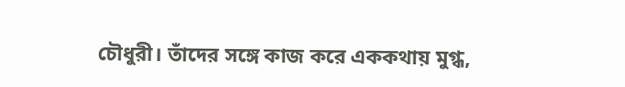চৌধুরী। তাঁদের সঙ্গে কাজ করে এককথায় মুগ্ধ,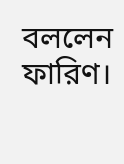বললেন ফারিণ।